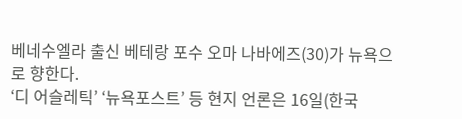베네수엘라 출신 베테랑 포수 오마 나바에즈(30)가 뉴욕으로 향한다.
‘디 어슬레틱’ ‘뉴욕포스트’ 등 현지 언론은 16일(한국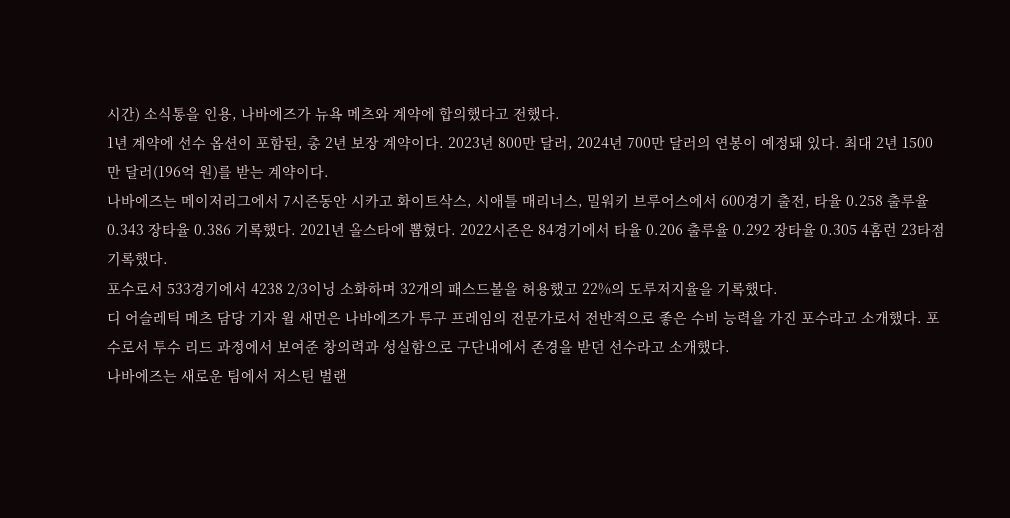시간) 소식통을 인용, 나바에즈가 뉴욕 메츠와 계약에 합의했다고 전했다.
1년 계약에 선수 옵션이 포함된, 총 2년 보장 계약이다. 2023년 800만 달러, 2024년 700만 달러의 연봉이 예정돼 있다. 최대 2년 1500만 달러(196억 원)를 받는 계약이다.
나바에즈는 메이저리그에서 7시즌동안 시카고 화이트삭스, 시애틀 매리너스, 밀워키 브루어스에서 600경기 출전, 타율 0.258 출루율 0.343 장타율 0.386 기록했다. 2021년 올스타에 뽑혔다. 2022시즌은 84경기에서 타율 0.206 출루율 0.292 장타율 0.305 4홈런 23타점 기록했다.
포수로서 533경기에서 4238 2/3이닝 소화하며 32개의 패스드볼을 허용했고 22%의 도루저지율을 기록했다.
디 어슬레틱 메츠 담당 기자 윌 새먼은 나바에즈가 투구 프레임의 전문가로서 전반적으로 좋은 수비 능력을 가진 포수라고 소개했다. 포수로서 투수 리드 과정에서 보여준 창의력과 성실함으로 구단내에서 존경을 받던 선수라고 소개했다.
나바에즈는 새로운 팀에서 저스틴 벌랜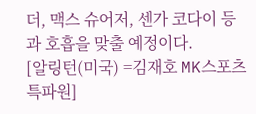더, 맥스 슈어저, 센가 코다이 등과 호흡을 맞출 예정이다.
[알링턴(미국) =김재호 MK스포츠 특파원]